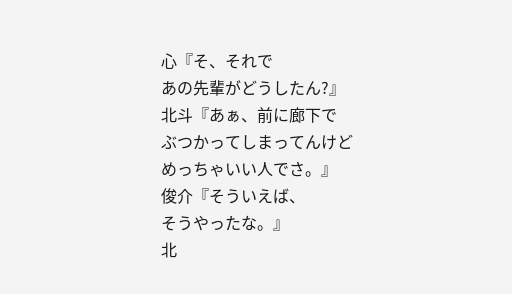心『そ、それで
あの先輩がどうしたん?』
北斗『あぁ、前に廊下で
ぶつかってしまってんけど
めっちゃいい人でさ。』
俊介『そういえば、
そうやったな。』
北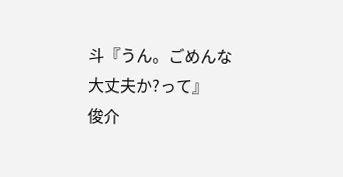斗『うん。ごめんな
大丈夫か?って』
俊介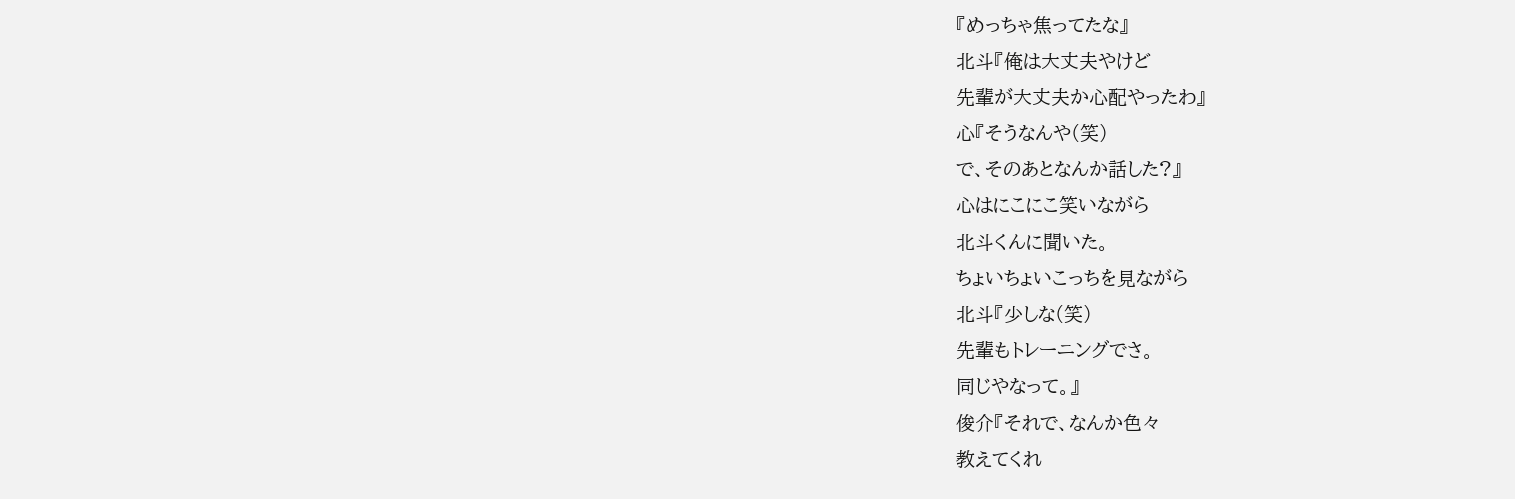『めっちゃ焦ってたな』
北斗『俺は大丈夫やけど
先輩が大丈夫か心配やったわ』
心『そうなんや(笑)
で、そのあとなんか話した?』
心はにこにこ笑いながら
北斗くんに聞いた。
ちょいちょいこっちを見ながら
北斗『少しな(笑)
先輩もトレーニングでさ。
同じやなって。』
俊介『それで、なんか色々
教えてくれ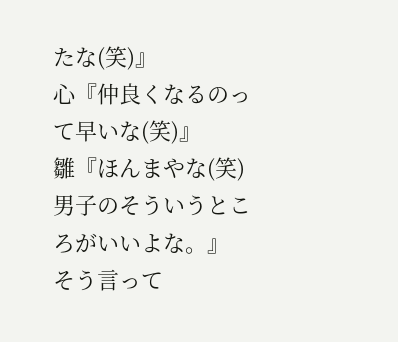たな(笑)』
心『仲良くなるのって早いな(笑)』
雛『ほんまやな(笑)
男子のそういうところがいいよな。』
そう言って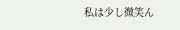私は少し微笑ん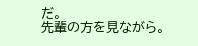だ。
先輩の方を見ながら。